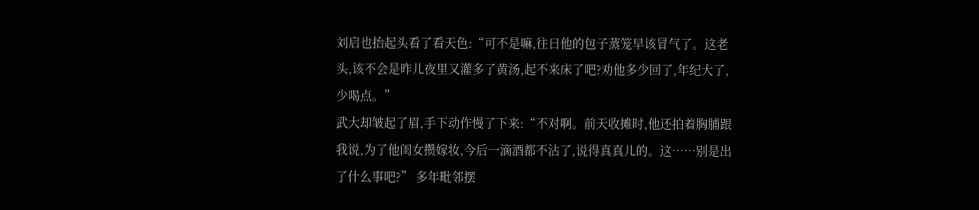刘启也抬起头看了看天色:“可不是嘛,往日他的包子蒸笼早该冒气了。这老头,该不会是昨儿夜里又灌多了黄汤,起不来床了吧?劝他多少回了,年纪大了,少喝点。”
武大却皱起了眉,手下动作慢了下来:“不对啊。前天收摊时,他还拍着胸脯跟我说,为了他闺女攒嫁妆,今后一滴酒都不沾了,说得真真儿的。这……别是出了什么事吧?” 多年毗邻摆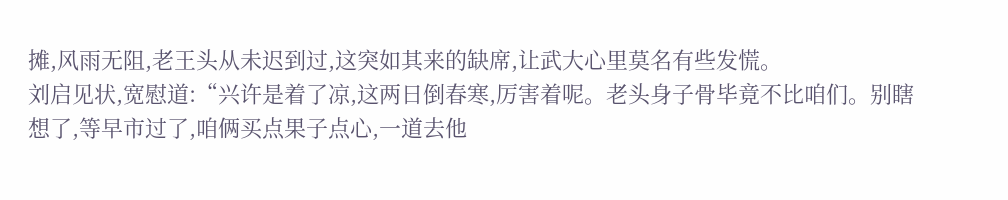摊,风雨无阻,老王头从未迟到过,这突如其来的缺席,让武大心里莫名有些发慌。
刘启见状,宽慰道:“兴许是着了凉,这两日倒春寒,厉害着呢。老头身子骨毕竟不比咱们。别瞎想了,等早市过了,咱俩买点果子点心,一道去他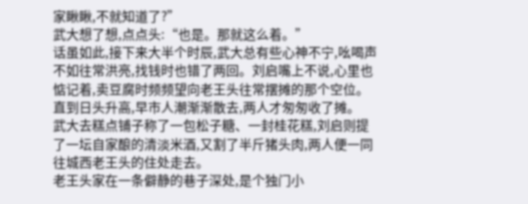家瞅瞅,不就知道了?”
武大想了想,点点头:“也是。那就这么着。”
话虽如此,接下来大半个时辰,武大总有些心神不宁,吆喝声不如往常洪亮,找钱时也错了两回。刘启嘴上不说,心里也惦记着,卖豆腐时频频望向老王头往常摆摊的那个空位。直到日头升高,早市人潮渐渐散去,两人才匆匆收了摊。
武大去糕点铺子称了一包松子糖、一封桂花糕,刘启则提了一坛自家酿的清淡米酒,又割了半斤猪头肉,两人便一同往城西老王头的住处走去。
老王头家在一条僻静的巷子深处,是个独门小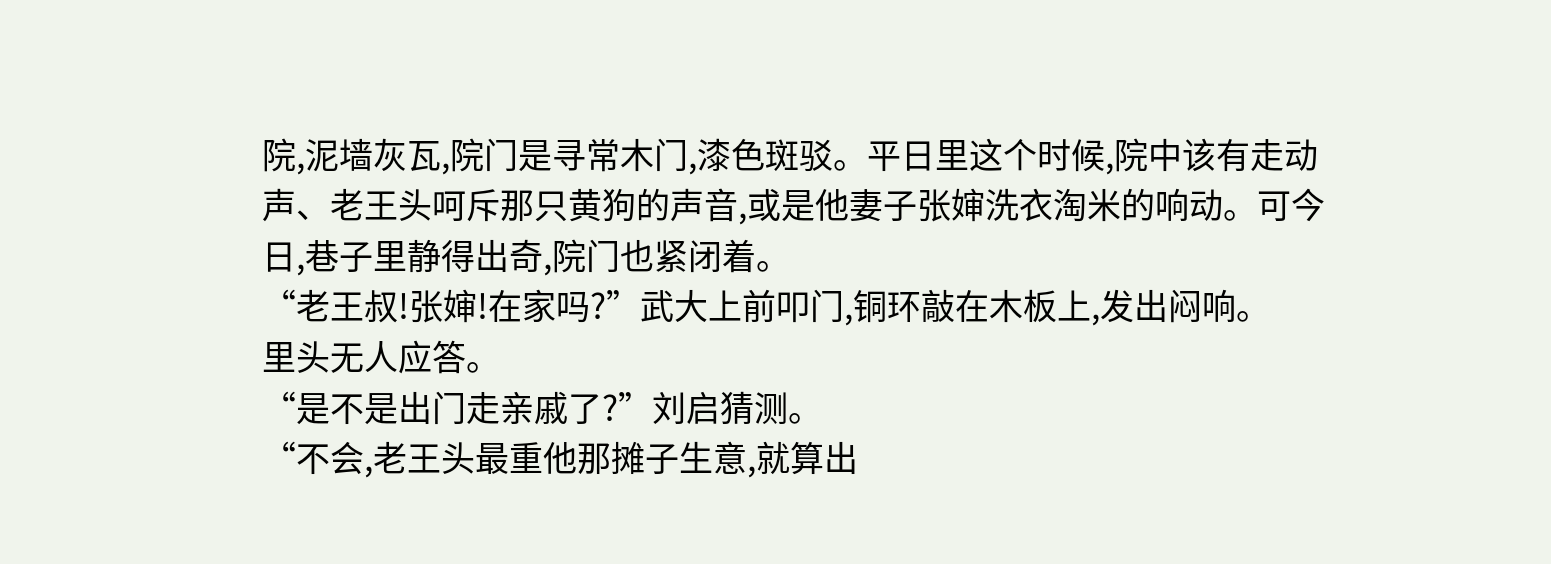院,泥墙灰瓦,院门是寻常木门,漆色斑驳。平日里这个时候,院中该有走动声、老王头呵斥那只黄狗的声音,或是他妻子张婶洗衣淘米的响动。可今日,巷子里静得出奇,院门也紧闭着。
“老王叔!张婶!在家吗?”武大上前叩门,铜环敲在木板上,发出闷响。
里头无人应答。
“是不是出门走亲戚了?”刘启猜测。
“不会,老王头最重他那摊子生意,就算出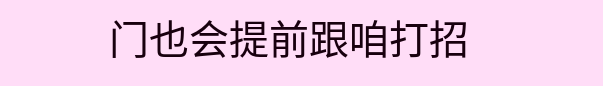门也会提前跟咱打招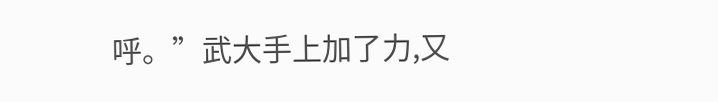呼。”武大手上加了力,又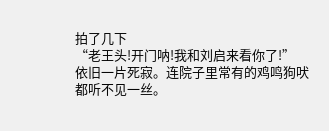拍了几下
“老王头!开门呐!我和刘启来看你了!”
依旧一片死寂。连院子里常有的鸡鸣狗吠都听不见一丝。